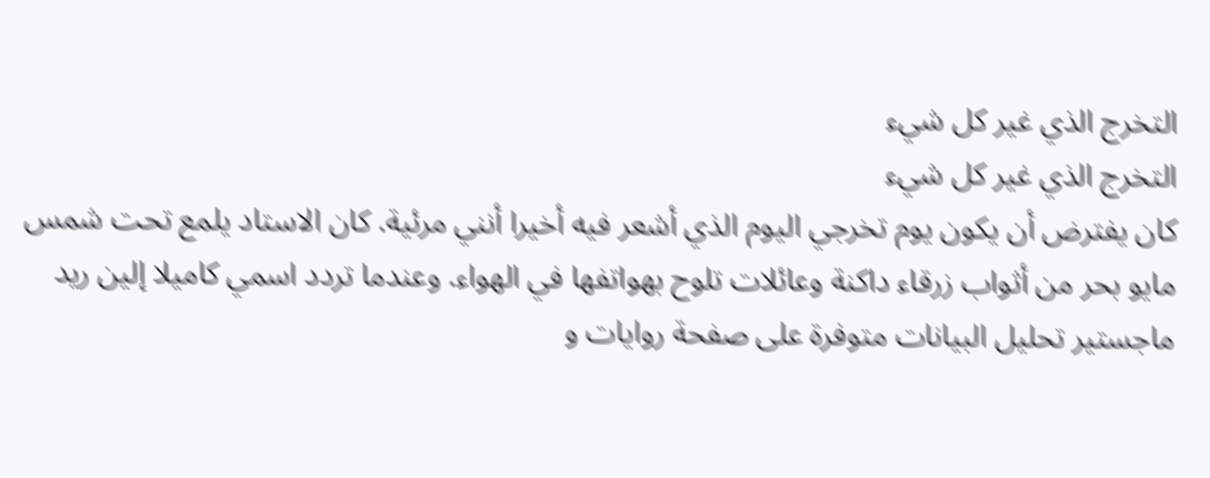التخرج الذي غير كل شيء
التخرج الذي غير كل شيء
كان يفترض أن يكون يوم تخرجي اليوم الذي أشعر فيه أخيرا أنني مرئية. كان الاستاد يلمع تحت شمس مايو بحر من أثواب زرقاء داكنة وعائلات تلوح بهواتفها في الهواء. وعندما تردد اسمي كاميلا إلين ريد ماجستير تحليل البيانات متوفرة على صفحة روايات و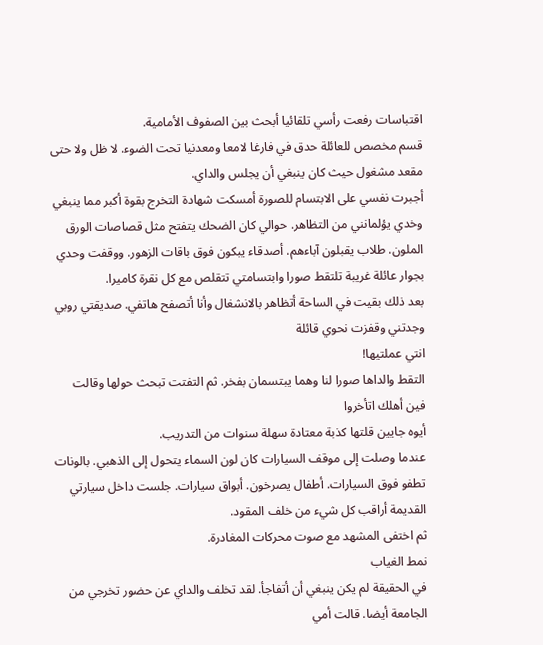اقتباسات رفعت رأسي تلقائيا أبحث بين الصفوف الأمامية.
قسم مخصص للعائلة حدق في فارغا لامعا ومعدنيا تحت الضوء. لا ظل ولا حتى مقعد مشغول حيث كان ينبغي أن يجلس والداي.
أجبرت نفسي على الابتسام للصورة أمسكت شهادة التخرج بقوة أكبر مما ينبغي وخدي يؤلمانني من التظاهر. حوالي كان الضحك يتفتح مثل قصاصات الورق الملون. طلاب يقبلون آباءهم. أصدقاء يبكون فوق باقات الزهور. ووقفت وحدي بجوار عائلة غريبة تلتقط صورا وابتسامتي تتقلص مع كل نقرة كاميرا.
بعد ذلك بقيت في الساحة أتظاهر بالانشغال وأنا أتصفح هاتفي. صديقتي روبي وجدتني وقفزت نحوي قائلة
انتي عملتيها!
التقط والداها صورا لنا وهما يبتسمان بفخر. ثم التفتت تبحث حولها وقالت
فين أهلك اتأخروا
أيوه جايين قلتها كذبة معتادة سهلة سنوات من التدريب.
عندما وصلت إلى موقف السيارات كان لون السماء يتحول إلى الذهبي. بالونات تطفو فوق السيارات. أطفال يصرخون. أبواق سيارات. جلست داخل سيارتي القديمة أراقب كل شيء من خلف المقود.
ثم اختفى المشهد مع صوت محركات المغادرة.
نمط الغياب
في الحقيقة لم يكن ينبغي أن أتفاجأ. لقد تخلف والداي عن حضور تخرجي من الجامعة أيضا. قالت أمي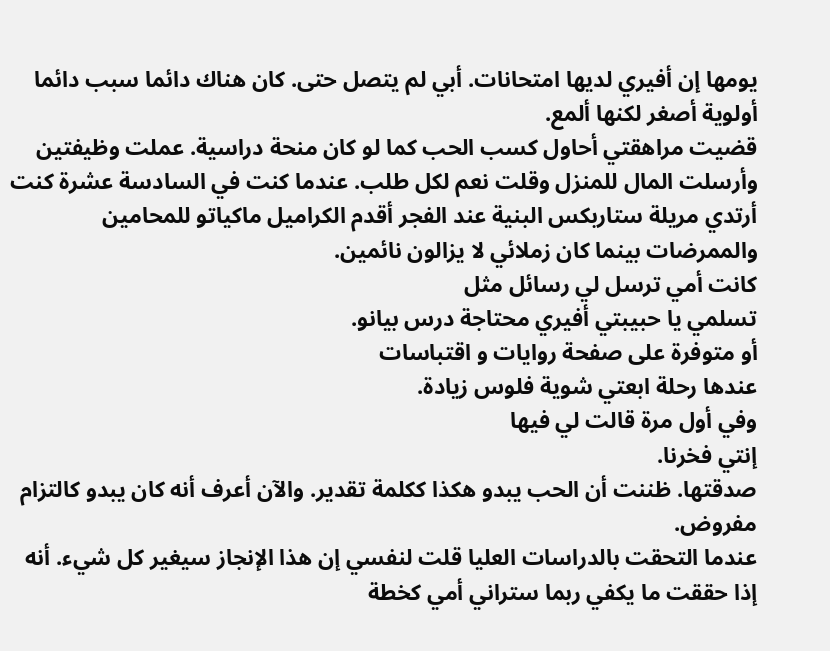يومها إن أفيري لديها امتحانات. أبي لم يتصل حتى. كان هناك دائما سبب دائما أولوية أصغر لكنها ألمع.
قضيت مراهقتي أحاول كسب الحب كما لو كان منحة دراسية. عملت وظيفتين وأرسلت المال للمنزل وقلت نعم لكل طلب. عندما كنت في السادسة عشرة كنت أرتدي مريلة ستاربكس البنية عند الفجر أقدم الكراميل ماكياتو للمحامين والممرضات بينما كان زملائي لا يزالون نائمين.
كانت أمي ترسل لي رسائل مثل
تسلمي يا حبيبتي أفيري محتاجة درس بيانو.
أو متوفرة على صفحة روايات و اقتباسات
عندها رحلة ابعتي شوية فلوس زيادة.
وفي أول مرة قالت لي فيها
إنتي فخرنا.
صدقتها. ظننت أن الحب يبدو هكذا ككلمة تقدير. والآن أعرف أنه كان يبدو كالتزام مفروض.
عندما التحقت بالدراسات العليا قلت لنفسي إن هذا الإنجاز سيغير كل شيء. أنه إذا حققت ما يكفي ربما ستراني أمي كخطة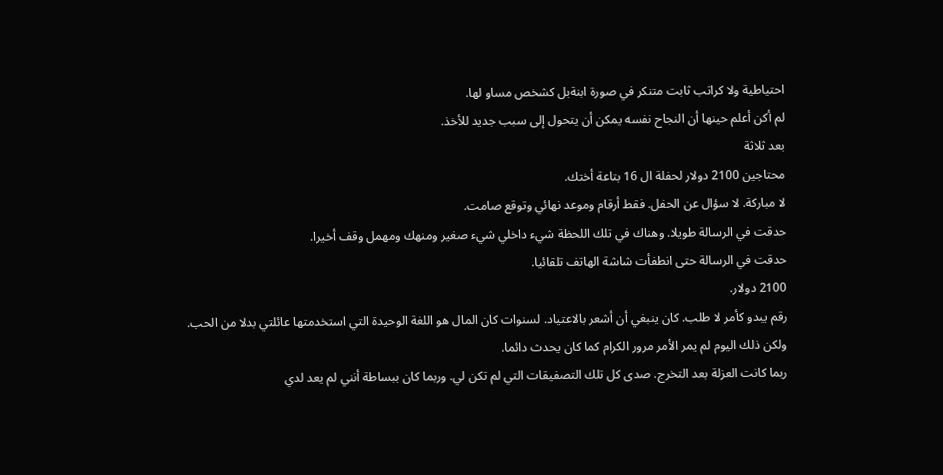احتياطية ولا كراتب ثابت متنكر في صورة ابنةبل كشخص مساو لها.
لم أكن أعلم حينها أن النجاح نفسه يمكن أن يتحول إلى سبب جديد للأخذ.
بعد ثلاثة
محتاجين 2100 دولار لحفلة ال 16 بتاعة أختك.
لا مباركة. لا سؤال عن الحفل. فقط أرقام وموعد نهائي وتوقع صامت.
حدقت في الرسالة طويلا. وهناك في تلك اللحظة شيء داخلي شيء صغير ومنهك ومهمل وقف أخيرا.
حدقت في الرسالة حتى انطفأت شاشة الهاتف تلقائيا.
2100 دولار.
رقم يبدو كأمر لا طلب. كان ينبغي أن أشعر بالاعتياد. لسنوات كان المال هو اللغة الوحيدة التي استخدمتها عائلتي بدلا من الحب.
ولكن ذلك اليوم لم يمر الأمر مرور الكرام كما كان يحدث دائما.
ربما كانت العزلة بعد التخرج. صدى كل تلك التصفيقات التي لم تكن لي. وربما كان ببساطة أنني لم يعد لدي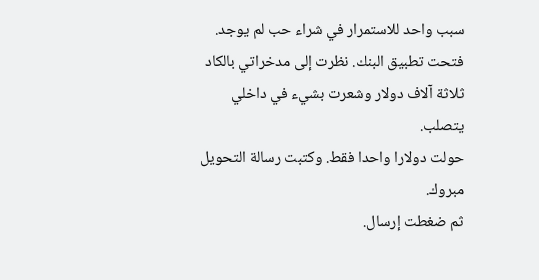سبب واحد للاستمرار في شراء حب لم يوجد.
فتحت تطبيق البنك. نظرت إلى مدخراتي بالكاد ثلاثة آلاف دولار وشعرت بشيء في داخلي يتصلب.
حولت دولارا واحدا فقط. وكتبت رسالة التحويل
مبروك.
ثم ضغطت إرسال.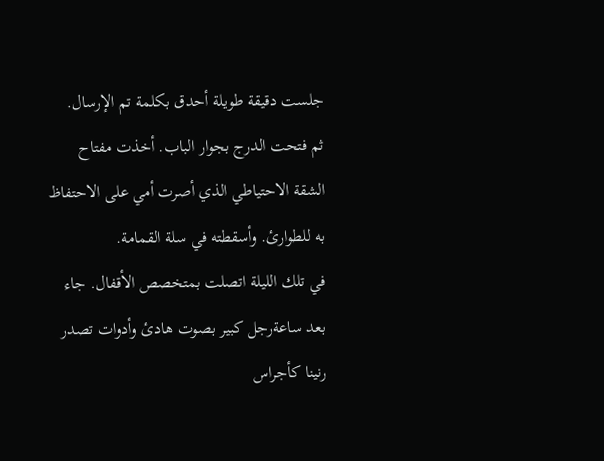جلست دقيقة طويلة أحدق بكلمة تم الإرسال.
ثم فتحت الدرج بجوار الباب. أخذت مفتاح الشقة الاحتياطي الذي أصرت أمي على الاحتفاظ به للطوارئ. وأسقطته في سلة القمامة.
في تلك الليلة اتصلت بمتخصص الأقفال. جاء بعد ساعةرجل كبير بصوت هادئ وأدوات تصدر رنينا كأجراس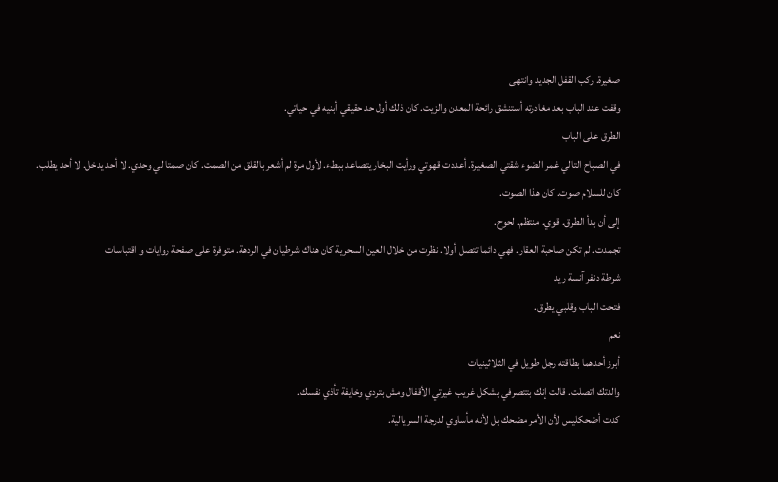صغيرة. ركب القفل الجديد وانتهى
وقفت عند الباب بعد مغادرته أستنشق رائحة المعدن والزيت. كان ذلك أول حد حقيقي أبنيه في حياتي.
الطرق على الباب
في الصباح التالي غمر الضوء شقتي الصغيرة. أعددت قهوتي ورأيت البخار يتصاعد ببطء. لأول مرة لم أشعر بالقلق من الصمت. كان صمتا لي وحدي. لا أحد يدخل. لا أحد يطلب.
كان للسلام صوت. كان هذا الصوت.
إلى أن بدأ الطرق. قوي. منتظم. لحوح.
تجمدت. لم تكن صاحبة العقار. فهي دائما تتصل أولا. نظرت من خلال العين السحرية كان هناك شرطيان في الردهة. متوفرة على صفحة روايات و اقتباسات
شرطة دنفر آنسة ريد
فتحت الباب وقلبي يطرق.
نعم
أبرز أحدهما بطاقته رجل طويل في الثلاثينيات
والدتك اتصلت. قالت إنك بتتصرفي بشكل غريب غيرتي الأقفال ومش بتردي وخايفة تأذي نفسك.
كدت أضحكليس لأن الأمر مضحك بل لأنه مأساوي لدرجة السريالية.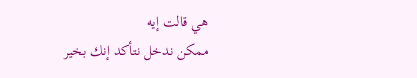هي قالت إيه
ممكن ندخل نتأكد إنك بخير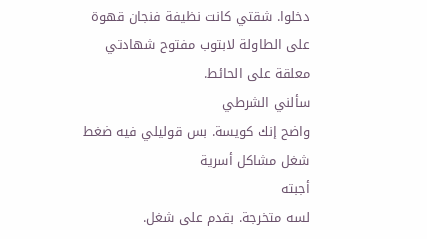دخلوا. شقتي كانت نظيفة فنجان قهوة على الطاولة لابتوب مفتوح شهادتي معلقة على الحائط.
سألني الشرطي
واضح إنك كويسة. بس قوليلي فيه ضغط شغل مشاكل أسرية
أجبته
لسه متخرجة. بقدم على شغل.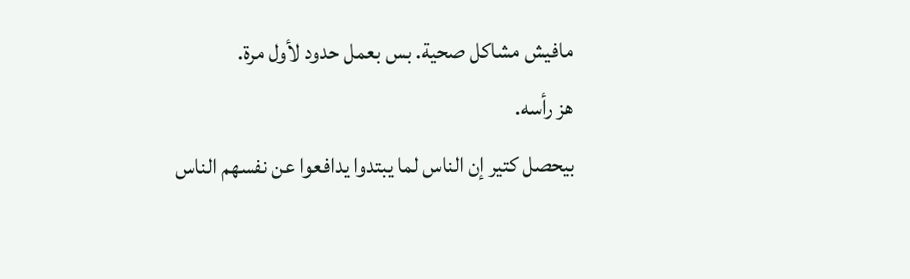مافيش مشاكل صحية. بس بعمل حدود لأول مرة.
هز رأسه.
بيحصل كتير إن الناس لما يبتدوا يدافعوا عن نفسهم الناس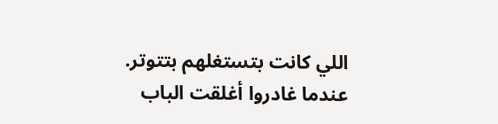اللي كانت بتستغلهم بتتوتر.
عندما غادروا أغلقت الباب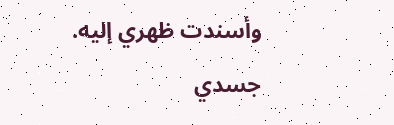وأسندت ظهري إليه. جسدي